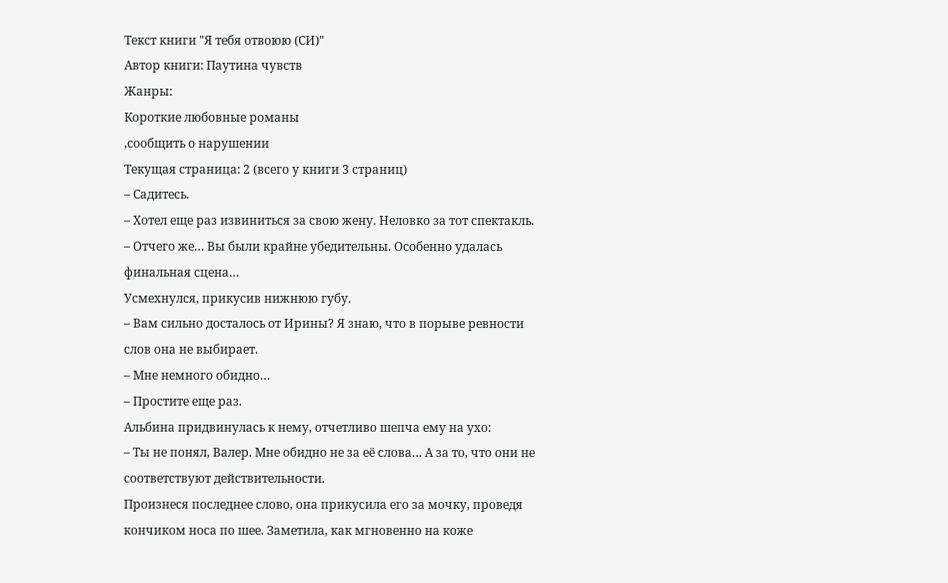Текст книги "Я тебя отвоюю (СИ)"
Автор книги: Паутина чувств
Жанры:
Короткие любовные романы
,сообщить о нарушении
Текущая страница: 2 (всего у книги 3 страниц)
– Садитесь.
– Хотел еще раз извиниться за свою жену. Неловко за тот спектакль.
– Отчего же… Вы были крайне убедительны. Особенно удалась финальная сцена…
Усмехнулся, прикусив нижнюю губу.
– Вам сильно досталось от Ирины? Я знаю, что в порыве ревности слов она не выбирает.
– Мне немного обидно…
– Простите еще раз.
Альбина придвинулась к нему, отчетливо шепча ему на ухо:
– Ты не понял, Валер. Мне обидно не за её слова… А за то, что они не соответствуют действительности.
Произнеся последнее слово, она прикусила его за мочку, проведя кончиком носа по шее. Заметила, как мгновенно на коже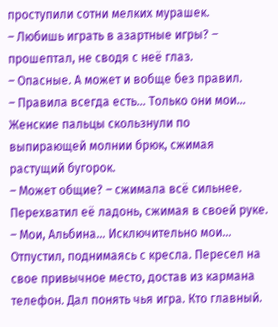проступили сотни мелких мурашек.
– Любишь играть в азартные игры? – прошептал, не сводя с неё глаз.
– Опасные. А может и вобще без правил.
– Правила всегда есть… Только они мои…
Женские пальцы скользнули по выпирающей молнии брюк, сжимая растущий бугорок.
– Может общие? – сжимала всё сильнее.
Перехватил её ладонь, сжимая в своей руке.
– Мои, Альбина… Исключительно мои…
Отпустил, поднимаясь с кресла. Пересел на свое привычное место, достав из кармана телефон. Дал понять чья игра. Кто главный.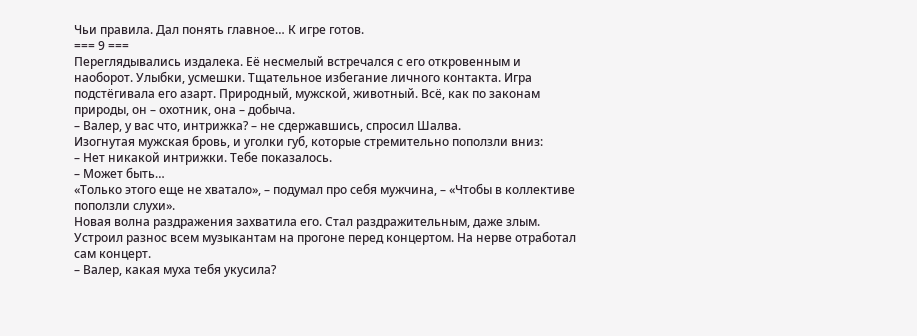Чьи правила. Дал понять главное… К игре готов.
=== 9 ===
Переглядывались издалека. Её несмелый встречался с его откровенным и наоборот. Улыбки, усмешки. Тщательное избегание личного контакта. Игра подстёгивала его азарт. Природный, мужской, животный. Всё, как по законам природы, он – охотник, она – добыча.
– Валер, у вас что, интрижка? – не сдержавшись, спросил Шалва.
Изогнутая мужская бровь, и уголки губ, которые стремительно поползли вниз:
– Нет никакой интрижки. Тебе показалось.
– Может быть…
«Только этого еще не хватало», – подумал про себя мужчина, – «Чтобы в коллективе поползли слухи».
Новая волна раздражения захватила его. Стал раздражительным, даже злым. Устроил разнос всем музыкантам на прогоне перед концертом. На нерве отработал сам концерт.
– Валер, какая муха тебя укусила?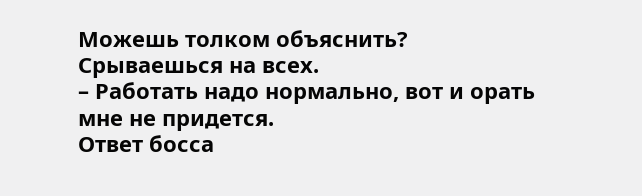Можешь толком объяснить? Срываешься на всех.
– Работать надо нормально, вот и орать мне не придется.
Ответ босса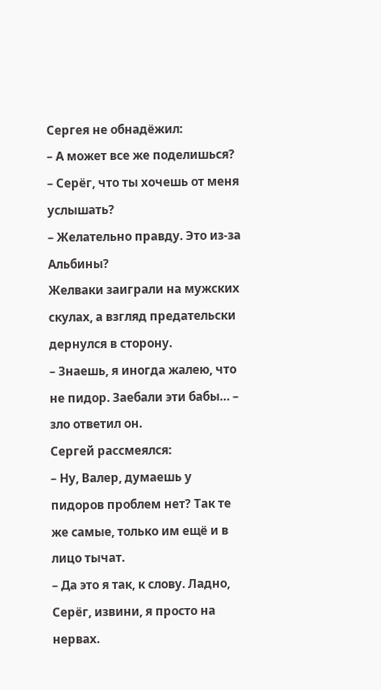Сергея не обнадёжил:
– А может все же поделишься?
– Серёг, что ты хочешь от меня услышать?
– Желательно правду. Это из-за Альбины?
Желваки заиграли на мужских скулах, а взгляд предательски дернулся в сторону.
– Знаешь, я иногда жалею, что не пидор. Заебали эти бабы… – зло ответил он.
Сергей рассмеялся:
– Ну, Валер, думаешь у пидоров проблем нет? Так те же самые, только им ещё и в лицо тычат.
– Да это я так, к слову. Ладно, Серёг, извини, я просто на нервах.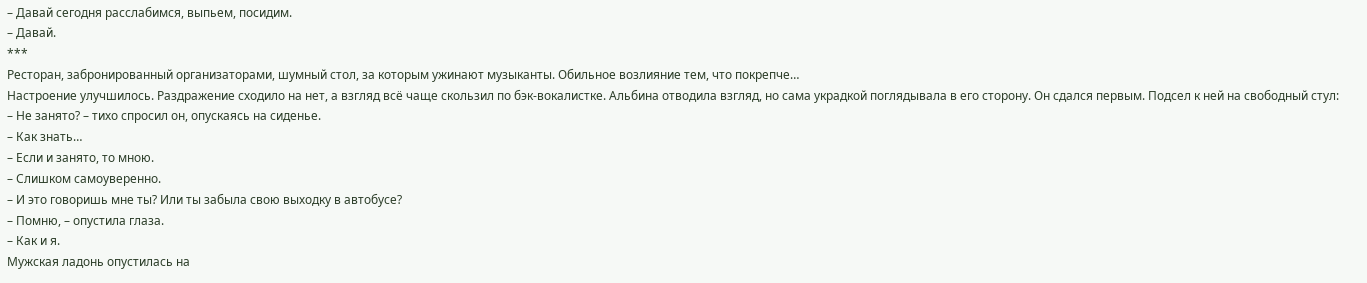– Давай сегодня расслабимся, выпьем, посидим.
– Давай.
***
Ресторан, забронированный организаторами, шумный стол, за которым ужинают музыканты. Обильное возлияние тем, что покрепче…
Настроение улучшилось. Раздражение сходило на нет, а взгляд всё чаще скользил по бэк-вокалистке. Альбина отводила взгляд, но сама украдкой поглядывала в его сторону. Он сдался первым. Подсел к ней на свободный стул:
– Не занято? – тихо спросил он, опускаясь на сиденье.
– Как знать…
– Если и занято, то мною.
– Слишком самоуверенно.
– И это говоришь мне ты? Или ты забыла свою выходку в автобусе?
– Помню, – опустила глаза.
– Как и я.
Мужская ладонь опустилась на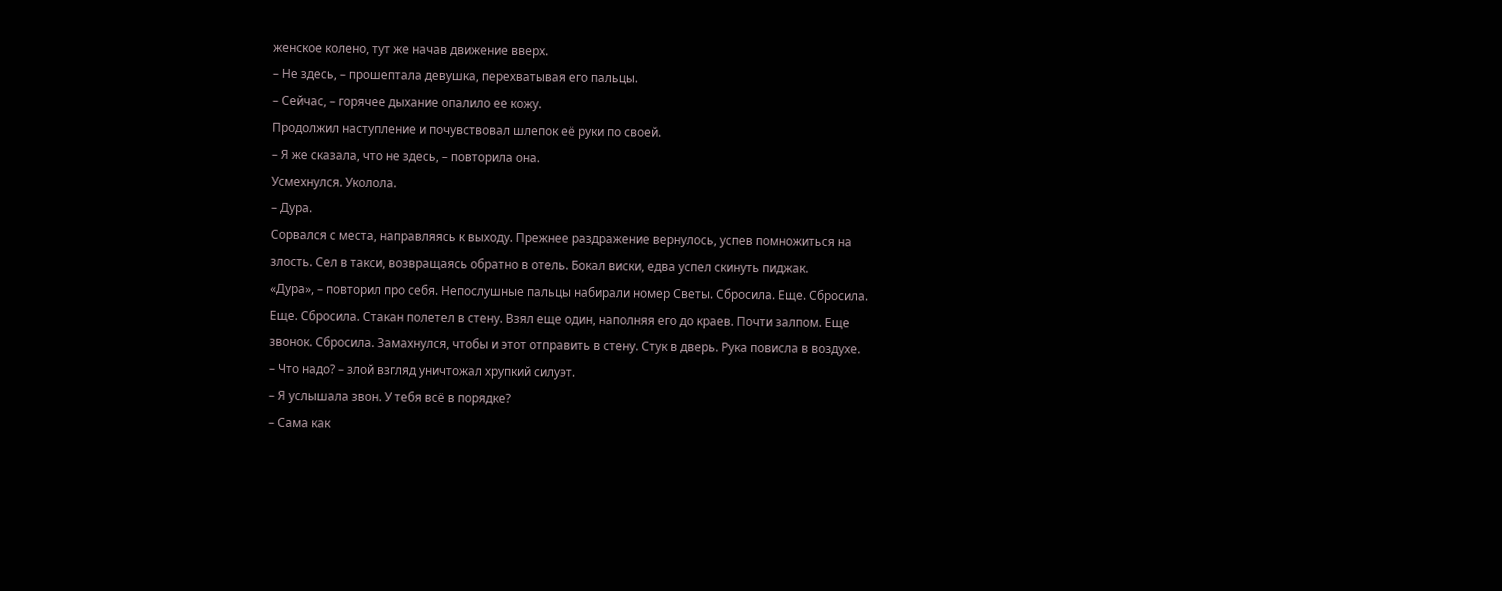женское колено, тут же начав движение вверх.
– Не здесь, – прошептала девушка, перехватывая его пальцы.
– Сейчас, – горячее дыхание опалило ее кожу.
Продолжил наступление и почувствовал шлепок её руки по своей.
– Я же сказала, что не здесь, – повторила она.
Усмехнулся. Уколола.
– Дура.
Сорвался с места, направляясь к выходу. Прежнее раздражение вернулось, успев помножиться на злость. Сел в такси, возвращаясь обратно в отель. Бокал виски, едва успел скинуть пиджак.
«Дура», – повторил про себя. Непослушные пальцы набирали номер Светы. Сбросила. Еще. Сбросила. Еще. Сбросила. Стакан полетел в стену. Взял еще один, наполняя его до краев. Почти залпом. Еще звонок. Сбросила. Замахнулся, чтобы и этот отправить в стену. Стук в дверь. Рука повисла в воздухе.
– Что надо? – злой взгляд уничтожал хрупкий силуэт.
– Я услышала звон. У тебя всё в порядке?
– Сама как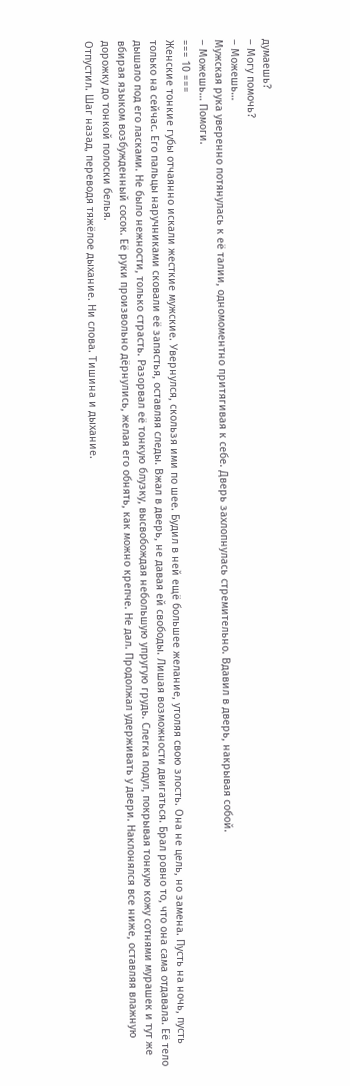думаешь?
– Могу помочь?
– Можешь…
Мужская рука уверенно потянулась к её талии, одномоментно притягивая к себе. Дверь захлопнулась стремительно. Вдавил в дверь, накрывая собой.
– Можешь… Помоги.
=== 10 ===
Женские тонкие губы отчаянно искали жесткие мужские. Увернулся, скользя ими по шее. Будил в ней ещё большее желание, утоляя свою злость. Она не цель, но замена. Пусть на ночь, пусть только на сейчас. Его пальцы наручниками сковали её запястья, оставляя следы. Вжал в дверь, не давая ей свободы. Лишая возможности двигаться. Брал ровно то, что она сама отдавала. Её тело дышало под его ласками. Не было нежности, только страсть. Разорвал её тонкую блузку, высвобождая небольшую упругую грудь. Слегка подул, покрывая тонкую кожу сотнями мурашек и тут же вбирая языком возбужденный сосок. Её руки произвольно дёрнулись, желая его обнять, как можно крепче. Не дал. Продолжал удерживать у двери. Наклонялся все ниже, оставляя влажную дорожку до тонкой полоски белья.
Отпустил. Шаг назад, переводя тяжёлое дыхание. Ни слова. Тишина и дыхание.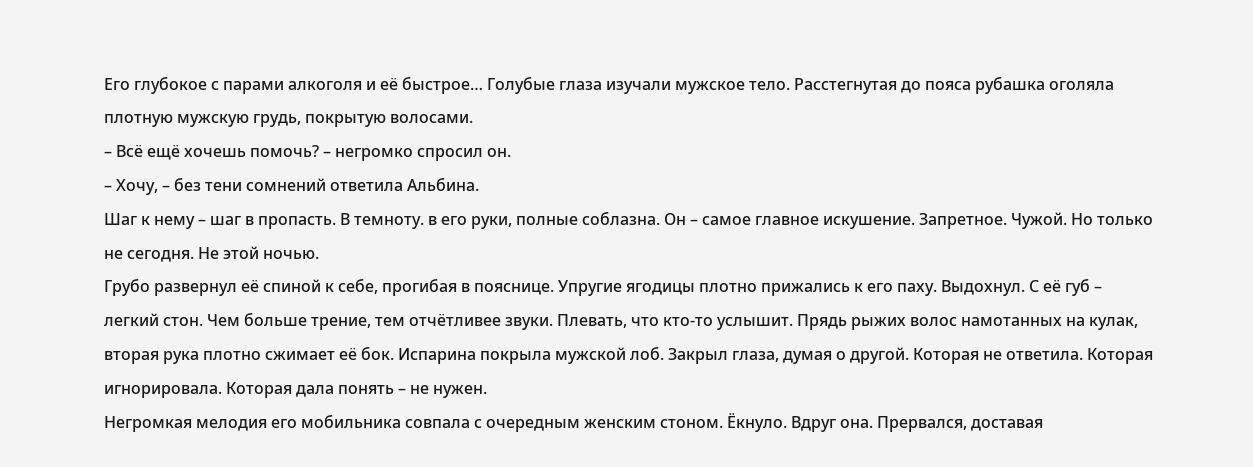Его глубокое с парами алкоголя и её быстрое… Голубые глаза изучали мужское тело. Расстегнутая до пояса рубашка оголяла плотную мужскую грудь, покрытую волосами.
– Всё ещё хочешь помочь? – негромко спросил он.
– Хочу, – без тени сомнений ответила Альбина.
Шаг к нему – шаг в пропасть. В темноту. в его руки, полные соблазна. Он – самое главное искушение. Запретное. Чужой. Но только не сегодня. Не этой ночью.
Грубо развернул её спиной к себе, прогибая в пояснице. Упругие ягодицы плотно прижались к его паху. Выдохнул. С её губ – легкий стон. Чем больше трение, тем отчётливее звуки. Плевать, что кто-то услышит. Прядь рыжих волос намотанных на кулак, вторая рука плотно сжимает её бок. Испарина покрыла мужской лоб. Закрыл глаза, думая о другой. Которая не ответила. Которая игнорировала. Которая дала понять – не нужен.
Негромкая мелодия его мобильника совпала с очередным женским стоном. Ёкнуло. Вдруг она. Прервался, доставая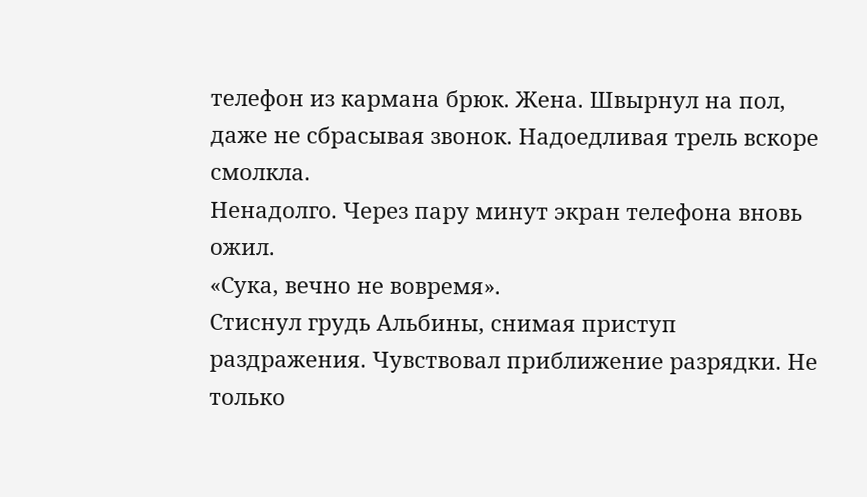телефон из кармана брюк. Жена. Швырнул на пол, даже не сбрасывая звонок. Надоедливая трель вскоре смолкла.
Ненадолго. Через пару минут экран телефона вновь ожил.
«Сука, вечно не вовремя».
Стиснул грудь Альбины, снимая приступ раздражения. Чувствовал приближение разрядки. Не только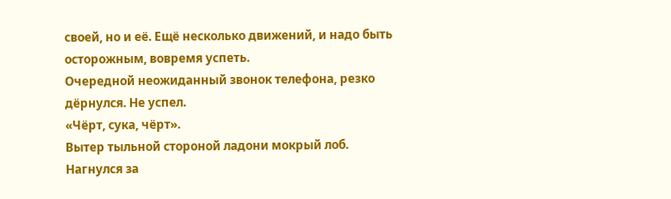своей, но и её. Ещё несколько движений, и надо быть осторожным, вовремя успеть.
Очередной неожиданный звонок телефона, резко дёрнулся. Не успел.
«Чёрт, сука, чёрт».
Вытер тыльной стороной ладони мокрый лоб. Нагнулся за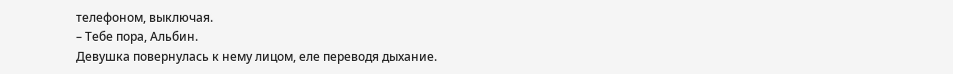телефоном, выключая.
– Тебе пора, Альбин.
Девушка повернулась к нему лицом, еле переводя дыхание.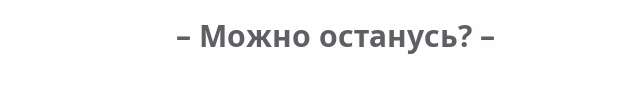– Можно останусь? –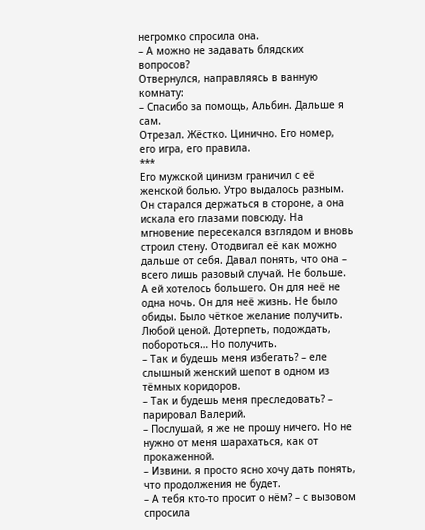негромко спросила она.
– А можно не задавать блядских вопросов?
Отвернулся, направляясь в ванную комнату:
– Спасибо за помощь, Альбин. Дальше я сам.
Отрезал. Жёстко. Цинично. Его номер, его игра, его правила.
***
Его мужской цинизм граничил с её женской болью. Утро выдалось разным. Он старался держаться в стороне, а она искала его глазами повсюду. На мгновение пересекался взглядом и вновь строил стену. Отодвигал её как можно дальше от себя. Давал понять, что она – всего лишь разовый случай. Не больше.
А ей хотелось большего. Он для неё не одна ночь. Он для неё жизнь. Не было обиды. Было чёткое желание получить. Любой ценой. Дотерпеть, подождать, побороться… Но получить.
– Так и будешь меня избегать? – еле слышный женский шепот в одном из тёмных коридоров.
– Так и будешь меня преследовать? – парировал Валерий.
– Послушай, я же не прошу ничего. Но не нужно от меня шарахаться, как от прокаженной.
– Извини. я просто ясно хочу дать понять, что продолжения не будет.
– А тебя кто-то просит о нём? – с вызовом спросила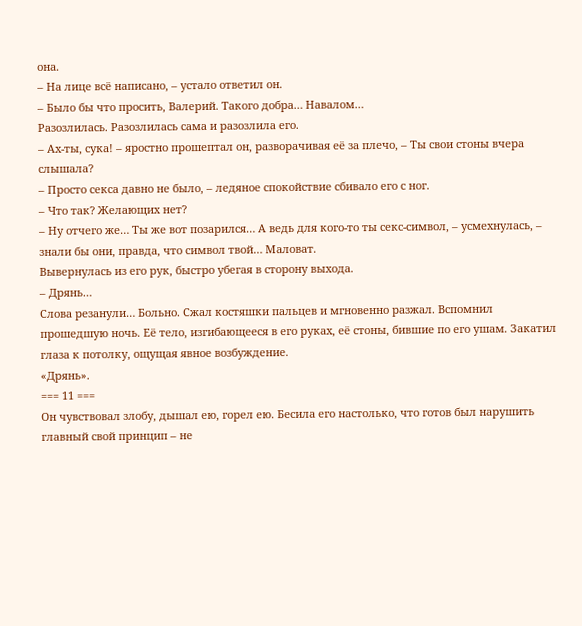она.
– На лице всё написано, – устало ответил он.
– Было бы что просить, Валерий. Такого добра… Навалом…
Разозлилась. Разозлилась сама и разозлила его.
– Ах-ты, сука! – яростно прошептал он, разворачивая её за плечо, – Ты свои стоны вчера слышала?
– Просто секса давно не было, – ледяное спокойствие сбивало его с ног.
– Что так? Желающих нет?
– Ну отчего же… Ты же вот позарился… А ведь для кого-то ты секс-символ, – усмехнулась, – знали бы они, правда, что символ твой… Маловат.
Вывернулась из его рук, быстро убегая в сторону выхода.
– Дрянь…
Слова резанули… Больно. Сжал костяшки пальцев и мгновенно разжал. Вспомнил прошедшую ночь. Её тело, изгибающееся в его руках, её стоны, бившие по его ушам. Закатил глаза к потолку, ощущая явное возбуждение.
«Дрянь».
=== 11 ===
Он чувствовал злобу, дышал ею, горел ею. Бесила его настолько, что готов был нарушить главный свой принцип – не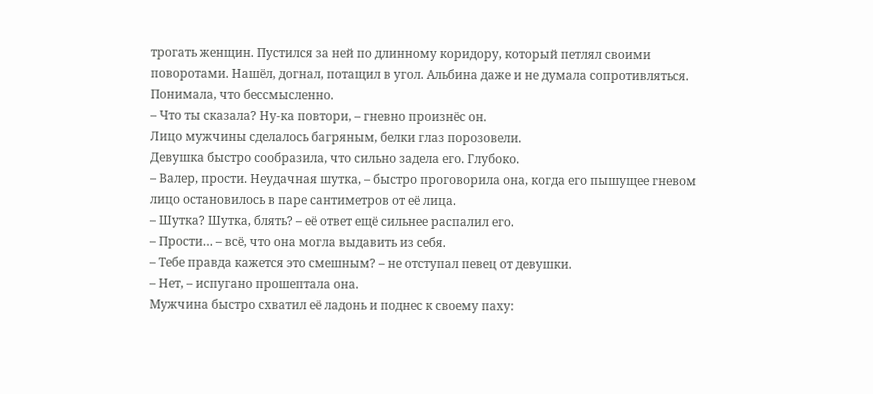трогать женщин. Пустился за ней по длинному коридору, который петлял своими поворотами. Нашёл, догнал, потащил в угол. Альбина даже и не думала сопротивляться. Понимала, что бессмысленно.
– Что ты сказала? Ну-ка повтори, – гневно произнёс он.
Лицо мужчины сделалось багряным, белки глаз порозовели.
Девушка быстро сообразила, что сильно задела его. Глубоко.
– Валер, прости. Неудачная шутка, – быстро проговорила она, когда его пышущее гневом лицо остановилось в паре сантиметров от её лица.
– Шутка? Шутка, блять? – её ответ ещё сильнее распалил его.
– Прости… – всё, что она могла выдавить из себя.
– Тебе правда кажется это смешным? – не отступал певец от девушки.
– Нет, – испугано прошептала она.
Мужчина быстро схватил её ладонь и поднес к своему паху: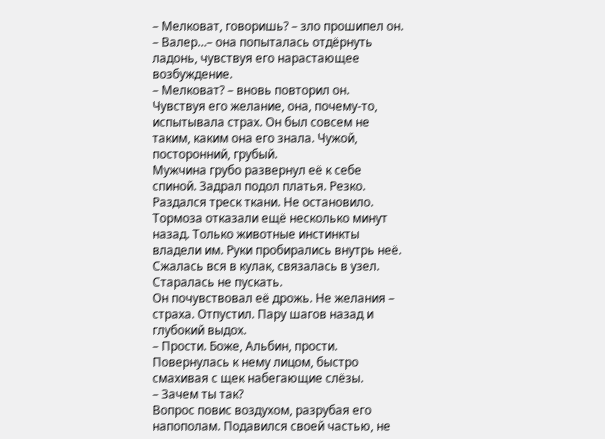– Мелковат, говоришь? – зло прошипел он.
– Валер…– она попыталась отдёрнуть ладонь, чувствуя его нарастающее возбуждение.
– Мелковат? – вновь повторил он.
Чувствуя его желание, она, почему-то, испытывала страх. Он был совсем не таким, каким она его знала. Чужой, посторонний, грубый.
Мужчина грубо развернул её к себе спиной. Задрал подол платья. Резко. Раздался треск ткани. Не остановило. Тормоза отказали ещё несколько минут назад. Только животные инстинкты владели им. Руки пробирались внутрь неё. Сжалась вся в кулак, связалась в узел. Старалась не пускать.
Он почувствовал её дрожь. Не желания – страха. Отпустил. Пару шагов назад и глубокий выдох.
– Прости. Боже, Альбин, прости.
Повернулась к нему лицом, быстро смахивая с щек набегающие слёзы.
– Зачем ты так?
Вопрос повис воздухом, разрубая его напополам. Подавился своей частью, не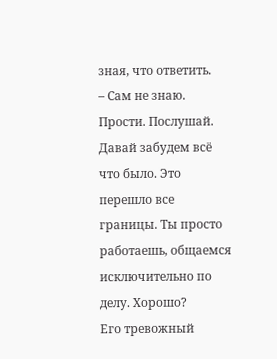зная, что ответить.
– Сам не знаю. Прости. Послушай. Давай забудем всё что было. Это перешло все границы. Ты просто работаешь, общаемся исключительно по делу. Хорошо?
Его тревожный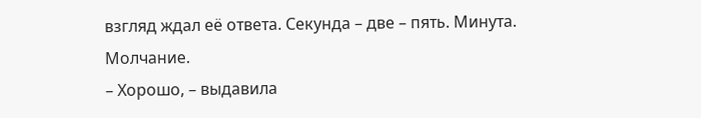взгляд ждал её ответа. Секунда – две – пять. Минута. Молчание.
– Хорошо, – выдавила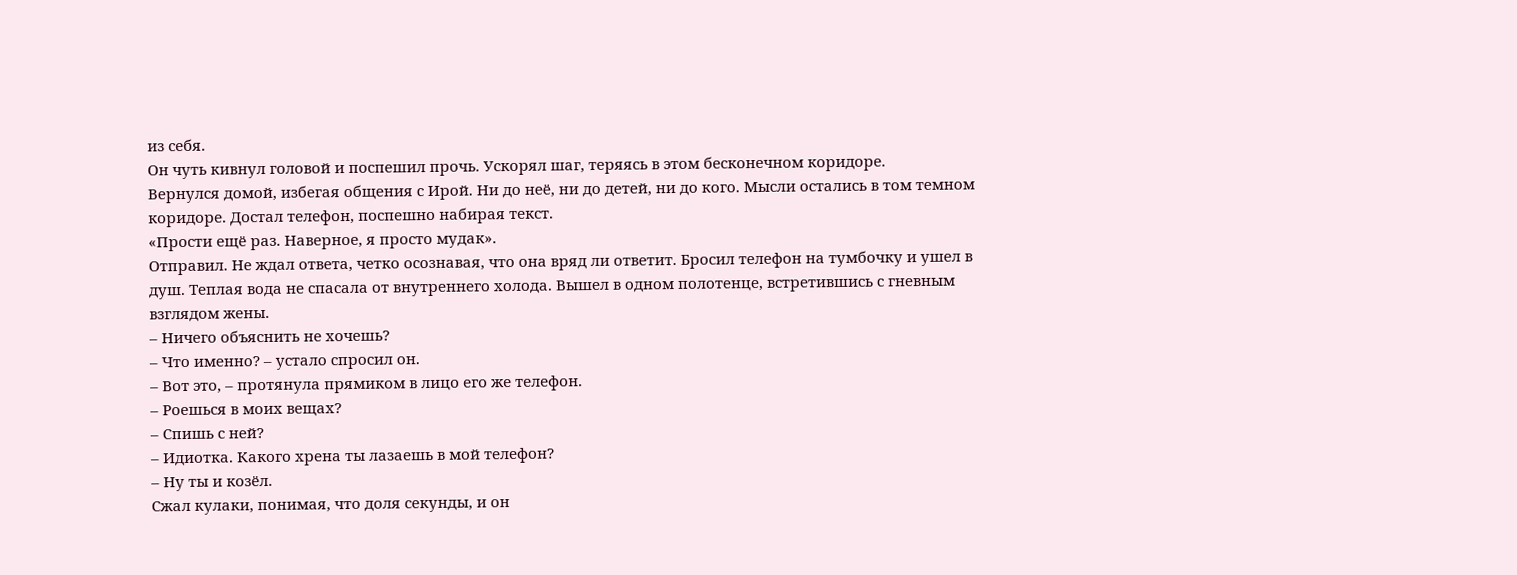из себя.
Он чуть кивнул головой и поспешил прочь. Ускорял шаг, теряясь в этом бесконечном коридоре.
Вернулся домой, избегая общения с Ирой. Ни до неё, ни до детей, ни до кого. Мысли остались в том темном коридоре. Достал телефон, поспешно набирая текст.
«Прости ещё раз. Наверное, я просто мудак».
Отправил. Не ждал ответа, четко осознавая, что она вряд ли ответит. Бросил телефон на тумбочку и ушел в душ. Теплая вода не спасала от внутреннего холода. Вышел в одном полотенце, встретившись с гневным взглядом жены.
– Ничего объяснить не хочешь?
– Что именно? – устало спросил он.
– Вот это, – протянула прямиком в лицо его же телефон.
– Роешься в моих вещах?
– Спишь с ней?
– Идиотка. Какого хрена ты лазаешь в мой телефон?
– Ну ты и козёл.
Сжал кулаки, понимая, что доля секунды, и он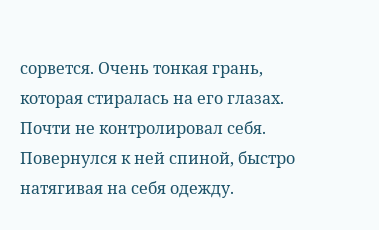сорвется. Очень тонкая грань, которая стиралась на его глазах. Почти не контролировал себя. Повернулся к ней спиной, быстро натягивая на себя одежду.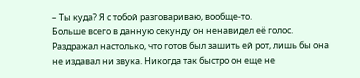– Ты куда? Я с тобой разговариваю, вообще-то.
Больше всего в данную секунду он ненавидел её голос. Раздражал настолько, что готов был зашить ей рот, лишь бы она не издавал ни звука. Никогда так быстро он еще не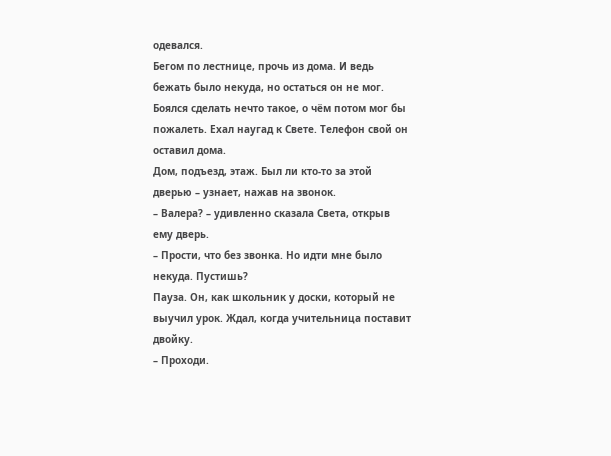одевался.
Бегом по лестнице, прочь из дома. И ведь бежать было некуда, но остаться он не мог. Боялся сделать нечто такое, о чём потом мог бы пожалеть. Ехал наугад к Свете. Телефон свой он оставил дома.
Дом, подъезд, этаж. Был ли кто-то за этой дверью – узнает, нажав на звонок.
– Валера? – удивленно сказала Света, открыв ему дверь.
– Прости, что без звонка. Но идти мне было некуда. Пустишь?
Пауза. Он, как школьник у доски, который не выучил урок. Ждал, когда учительница поставит двойку.
– Проходи.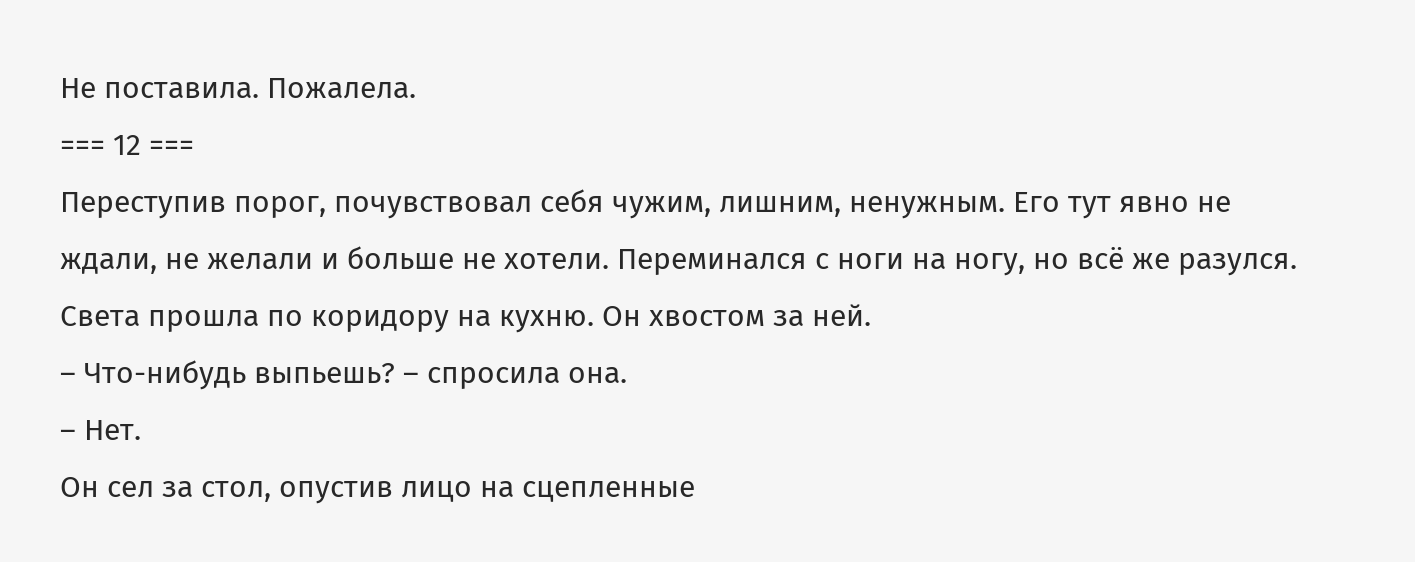Не поставила. Пожалела.
=== 12 ===
Переступив порог, почувствовал себя чужим, лишним, ненужным. Его тут явно не ждали, не желали и больше не хотели. Переминался с ноги на ногу, но всё же разулся. Света прошла по коридору на кухню. Он хвостом за ней.
– Что-нибудь выпьешь? – спросила она.
– Нет.
Он сел за стол, опустив лицо на сцепленные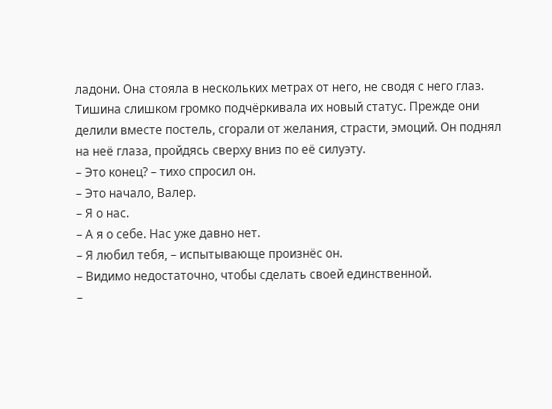ладони. Она стояла в нескольких метрах от него, не сводя с него глаз. Тишина слишком громко подчёркивала их новый статус. Прежде они делили вместе постель, сгорали от желания, страсти, эмоций. Он поднял на неё глаза, пройдясь сверху вниз по её силуэту.
– Это конец? – тихо спросил он.
– Это начало, Валер.
– Я о нас.
– А я о себе. Нас уже давно нет.
– Я любил тебя, – испытывающе произнёс он.
– Видимо недостаточно, чтобы сделать своей единственной.
–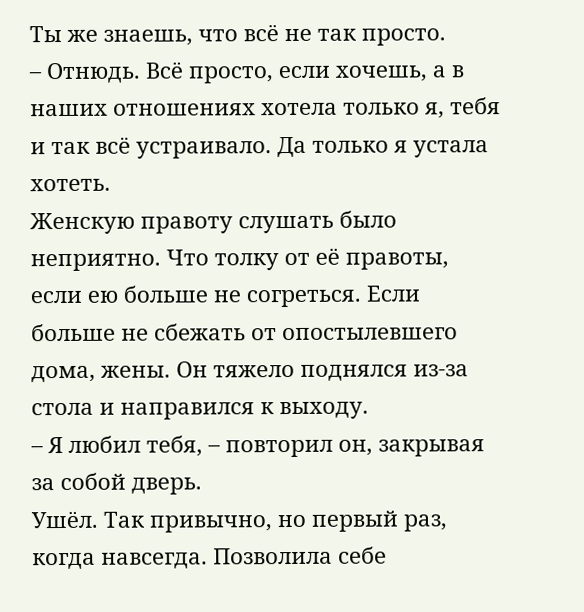Ты же знаешь, что всё не так просто.
– Отнюдь. Всё просто, если хочешь, а в наших отношениях хотела только я, тебя и так всё устраивало. Да только я устала хотеть.
Женскую правоту слушать было неприятно. Что толку от её правоты, если ею больше не согреться. Если больше не сбежать от опостылевшего дома, жены. Он тяжело поднялся из-за стола и направился к выходу.
– Я любил тебя, – повторил он, закрывая за собой дверь.
Ушёл. Так привычно, но первый раз, когда навсегда. Позволила себе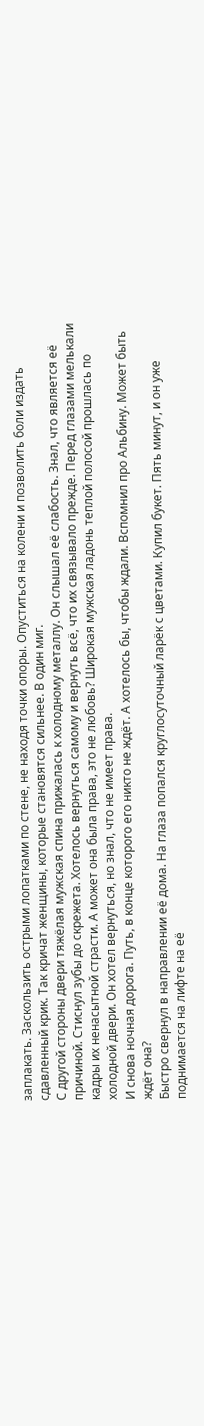заплакать. Заскользить острыми лопатками по стене, не находя точки опоры. Опуститься на колени и позволить боли издать сдавленный крик. Так кричат женщины, которые становятся сильнее. В один миг.
С другой стороны двери тяжёлая мужская спина прижалась к холодному металлу. Он слышал её слабость. Знал, что является её причиной. Стиснул зубы до скрежета. Хотелось вернуться самому и вернуть всё, что их связывало прежде. Перед глазами мелькали кадры их ненасытной страсти. А может она была права, это не любовь? Широкая мужская ладонь теплой полосой прошлась по холодной двери. Он хотел вернуться, но знал, что не имеет права.
И снова ночная дорога. Путь, в конце которого его никто не ждёт. А хотелось бы, чтобы ждали. Вспомнил про Альбину. Может быть ждёт она?
Быстро свернул в направлении её дома. На глаза попался круглосуточный ларёк с цветами. Купил букет. Пять минут, и он уже поднимается на лифте на её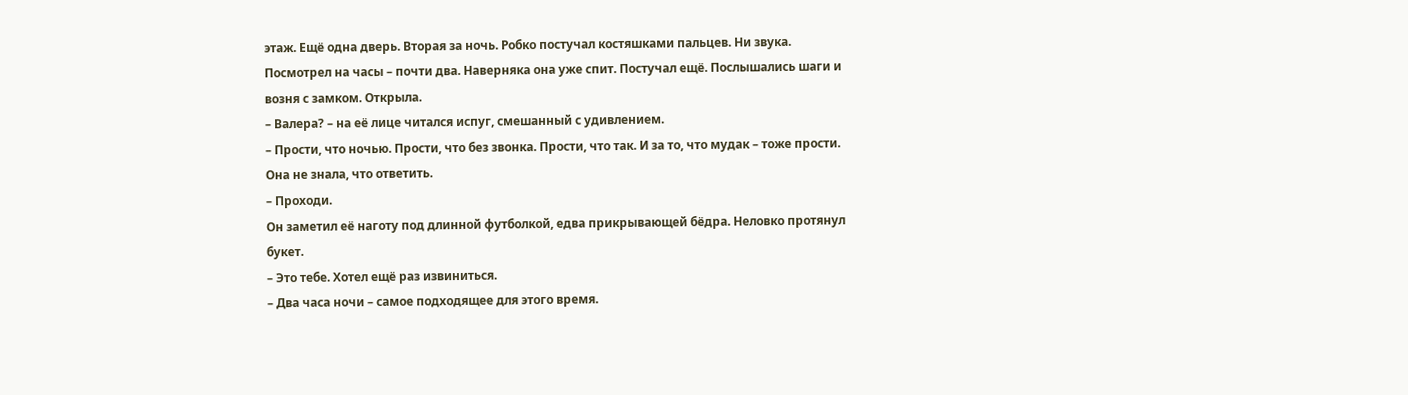этаж. Ещё одна дверь. Вторая за ночь. Робко постучал костяшками пальцев. Ни звука. Посмотрел на часы – почти два. Наверняка она уже спит. Постучал ещё. Послышались шаги и возня с замком. Открыла.
– Валера? – на её лице читался испуг, смешанный с удивлением.
– Прости, что ночью. Прости, что без звонка. Прости, что так. И за то, что мудак – тоже прости.
Она не знала, что ответить.
– Проходи.
Он заметил её наготу под длинной футболкой, едва прикрывающей бёдра. Неловко протянул букет.
– Это тебе. Хотел ещё раз извиниться.
– Два часа ночи – самое подходящее для этого время.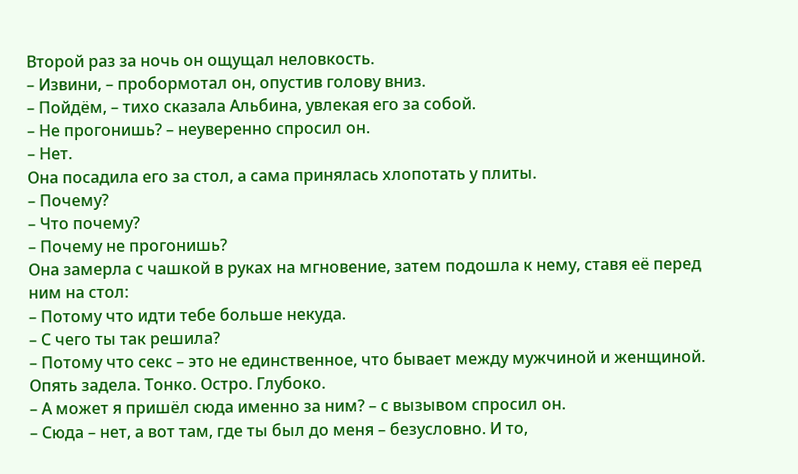Второй раз за ночь он ощущал неловкость.
– Извини, – пробормотал он, опустив голову вниз.
– Пойдём, – тихо сказала Альбина, увлекая его за собой.
– Не прогонишь? – неуверенно спросил он.
– Нет.
Она посадила его за стол, а сама принялась хлопотать у плиты.
– Почему?
– Что почему?
– Почему не прогонишь?
Она замерла с чашкой в руках на мгновение, затем подошла к нему, ставя её перед ним на стол:
– Потому что идти тебе больше некуда.
– С чего ты так решила?
– Потому что секс – это не единственное, что бывает между мужчиной и женщиной.
Опять задела. Тонко. Остро. Глубоко.
– А может я пришёл сюда именно за ним? – с вызывом спросил он.
– Сюда – нет, а вот там, где ты был до меня – безусловно. И то,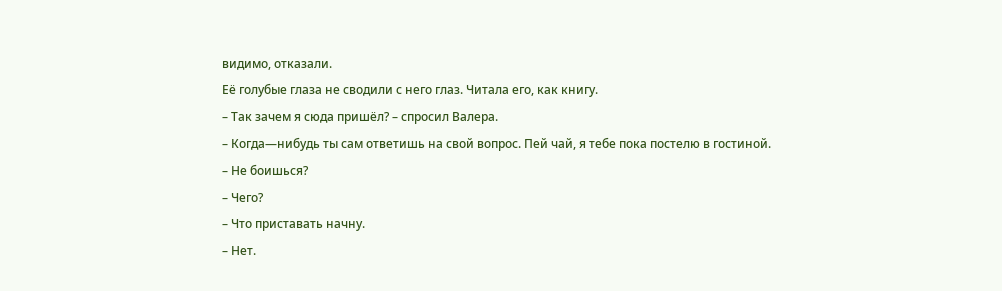видимо, отказали.
Её голубые глаза не сводили с него глаз. Читала его, как книгу.
– Так зачем я сюда пришёл? – спросил Валера.
– Когда—нибудь ты сам ответишь на свой вопрос. Пей чай, я тебе пока постелю в гостиной.
– Не боишься?
– Чего?
– Что приставать начну.
– Нет.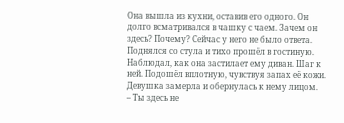Она вышла из кухни, оставив его одного. Он долго всматривался в чашку с чаем. Зачем он здесь? Почему? Сейчас у него не было ответа. Поднялся со стула и тихо прошёл в гостиную. Наблюдал, как она застилает ему диван. Шаг к ней. Подошёл вплотную, чувствуя запах её кожи. Девушка замерла и обернулась к нему лицом.
– Ты здесь не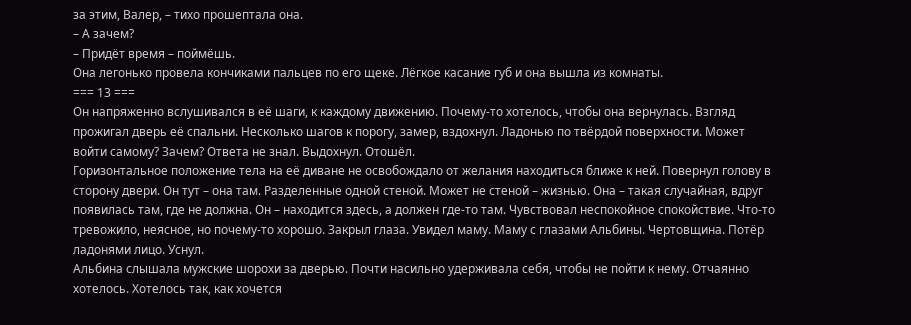за этим, Валер, – тихо прошептала она.
– А зачем?
– Придёт время – поймёшь.
Она легонько провела кончиками пальцев по его щеке. Лёгкое касание губ и она вышла из комнаты.
=== 13 ===
Он напряженно вслушивался в её шаги, к каждому движению. Почему-то хотелось, чтобы она вернулась. Взгляд прожигал дверь её спальни. Несколько шагов к порогу, замер, вздохнул. Ладонью по твёрдой поверхности. Может войти самому? Зачем? Ответа не знал. Выдохнул. Отошёл.
Горизонтальное положение тела на её диване не освобождало от желания находиться ближе к ней. Повернул голову в сторону двери. Он тут – она там. Разделенные одной стеной. Может не стеной – жизнью. Она – такая случайная, вдруг появилась там, где не должна. Он – находится здесь, а должен где-то там. Чувствовал неспокойное спокойствие. Что-то тревожило, неясное, но почему-то хорошо. Закрыл глаза. Увидел маму. Маму с глазами Альбины. Чертовщина. Потёр ладонями лицо. Уснул.
Альбина слышала мужские шорохи за дверью. Почти насильно удерживала себя, чтобы не пойти к нему. Отчаянно хотелось. Хотелось так, как хочется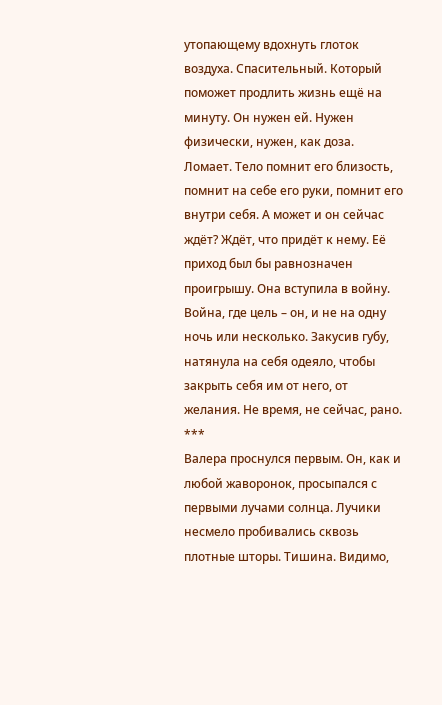утопающему вдохнуть глоток воздуха. Спасительный. Который поможет продлить жизнь ещё на минуту. Он нужен ей. Нужен физически, нужен, как доза. Ломает. Тело помнит его близость, помнит на себе его руки, помнит его внутри себя. А может и он сейчас ждёт? Ждёт, что придёт к нему. Её приход был бы равнозначен проигрышу. Она вступила в войну. Война, где цель – он, и не на одну ночь или несколько. Закусив губу, натянула на себя одеяло, чтобы закрыть себя им от него, от желания. Не время, не сейчас, рано.
***
Валера проснулся первым. Он, как и любой жаворонок, просыпался с первыми лучами солнца. Лучики несмело пробивались сквозь плотные шторы. Тишина. Видимо,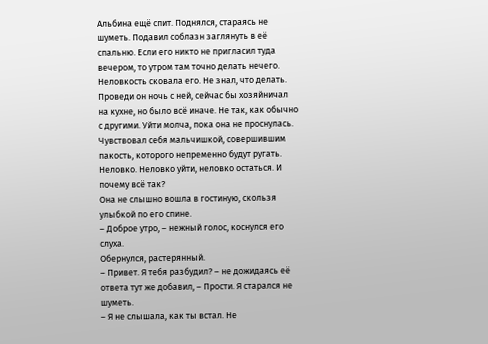Альбина ещё спит. Поднялся, стараясь не шуметь. Подавил соблазн заглянуть в её спальню. Если его никто не пригласил туда вечером, то утром там точно делать нечего.
Неловкость сковала его. Не знал, что делать. Проведи он ночь с ней, сейчас бы хозяйничал на кухне, но было всё иначе. Не так, как обычно с другими. Уйти молча, пока она не проснулась. Чувствовал себя мальчишкой, совершившим пакость, которого непременно будут ругать. Неловко. Неловко уйти, неловко остаться. И почему всё так?
Она не слышно вошла в гостиную, скользя улыбкой по его спине.
– Доброе утро, – нежный голос, коснулся его слуха.
Обернулся, растерянный.
– Привет. Я тебя разбудил? – не дожидаясь её ответа тут же добавил, – Прости. Я старался не шуметь.
– Я не слышала, как ты встал. Не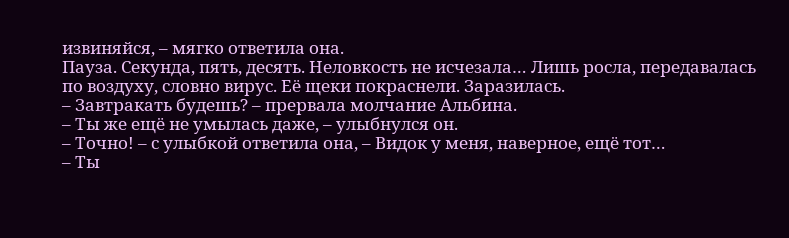извиняйся, – мягко ответила она.
Пауза. Секунда, пять, десять. Неловкость не исчезала… Лишь росла, передавалась по воздуху, словно вирус. Её щеки покраснели. Заразилась.
– Завтракать будешь? – прервала молчание Альбина.
– Ты же ещё не умылась даже, – улыбнулся он.
– Точно! – с улыбкой ответила она, – Видок у меня, наверное, ещё тот…
– Ты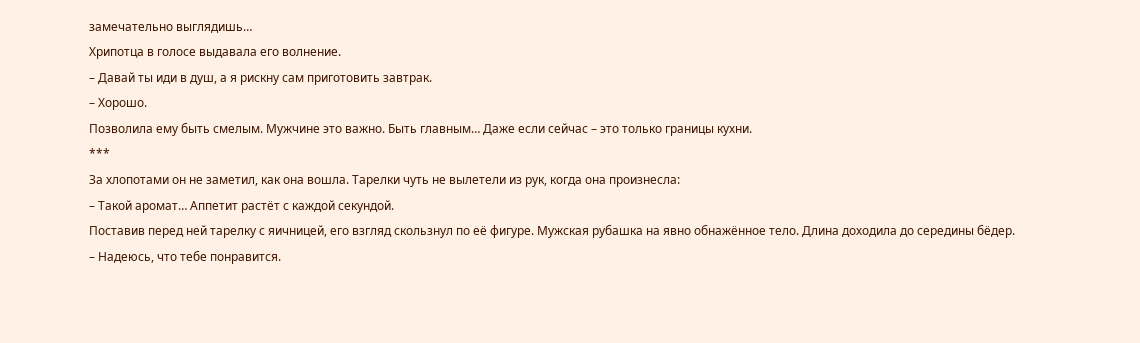замечательно выглядишь…
Хрипотца в голосе выдавала его волнение.
– Давай ты иди в душ, а я рискну сам приготовить завтрак.
– Хорошо.
Позволила ему быть смелым. Мужчине это важно. Быть главным… Даже если сейчас – это только границы кухни.
***
За хлопотами он не заметил, как она вошла. Тарелки чуть не вылетели из рук, когда она произнесла:
– Такой аромат… Аппетит растёт с каждой секундой.
Поставив перед ней тарелку с яичницей, его взгляд скользнул по её фигуре. Мужская рубашка на явно обнажённое тело. Длина доходила до середины бёдер.
– Надеюсь, что тебе понравится.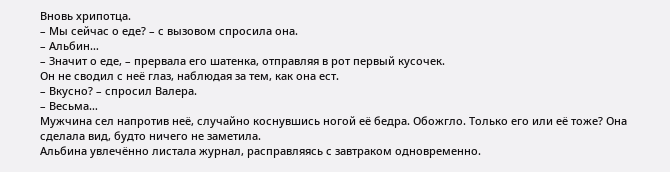Вновь хрипотца.
– Мы сейчас о еде? – с вызовом спросила она.
– Альбин…
– Значит о еде, – прервала его шатенка, отправляя в рот первый кусочек.
Он не сводил с неё глаз, наблюдая за тем, как она ест.
– Вкусно? – спросил Валера.
– Весьма…
Мужчина сел напротив неё, случайно коснувшись ногой её бедра. Обожгло. Только его или её тоже? Она сделала вид, будто ничего не заметила.
Альбина увлечённо листала журнал, расправляясь с завтраком одновременно.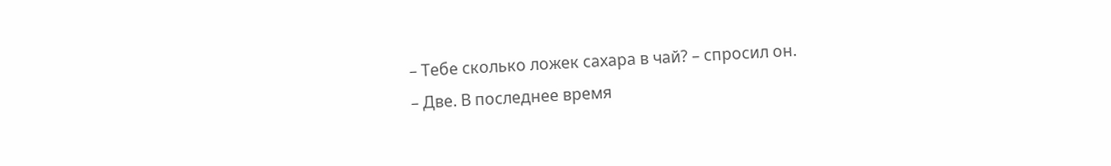– Тебе сколько ложек сахара в чай? – спросил он.
– Две. В последнее время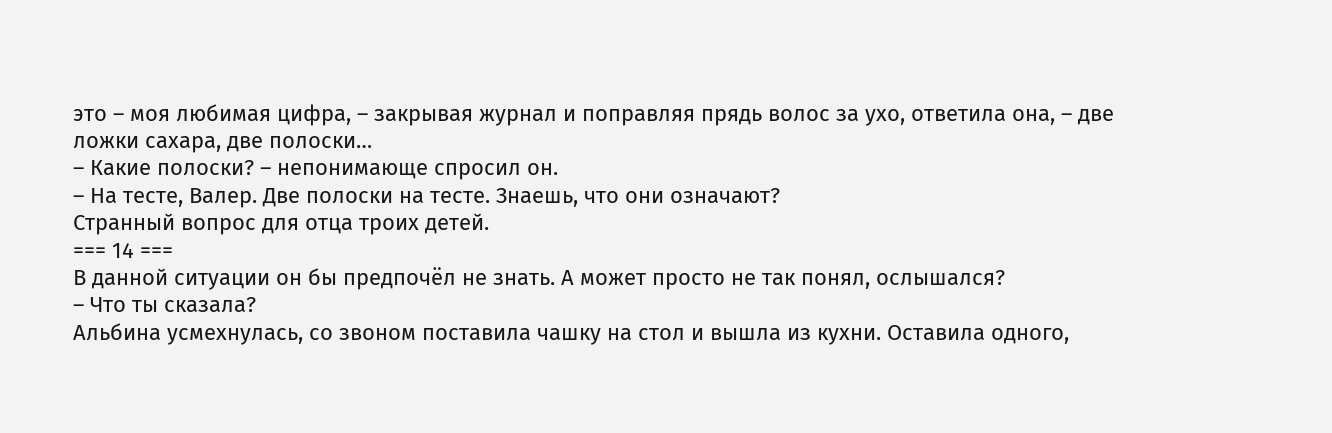это – моя любимая цифра, – закрывая журнал и поправляя прядь волос за ухо, ответила она, – две ложки сахара, две полоски…
– Какие полоски? – непонимающе спросил он.
– На тесте, Валер. Две полоски на тесте. Знаешь, что они означают?
Странный вопрос для отца троих детей.
=== 14 ===
В данной ситуации он бы предпочёл не знать. А может просто не так понял, ослышался?
– Что ты сказала?
Альбина усмехнулась, со звоном поставила чашку на стол и вышла из кухни. Оставила одного,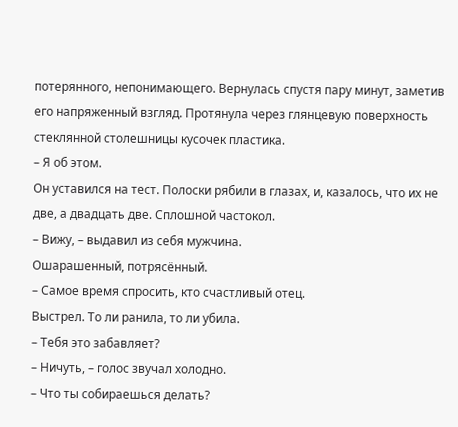потерянного, непонимающего. Вернулась спустя пару минут, заметив его напряженный взгляд. Протянула через глянцевую поверхность стеклянной столешницы кусочек пластика.
– Я об этом.
Он уставился на тест. Полоски рябили в глазах, и, казалось, что их не две, а двадцать две. Сплошной частокол.
– Вижу, – выдавил из себя мужчина.
Ошарашенный, потрясённый.
– Самое время спросить, кто счастливый отец.
Выстрел. То ли ранила, то ли убила.
– Тебя это забавляет?
– Ничуть, – голос звучал холодно.
– Что ты собираешься делать?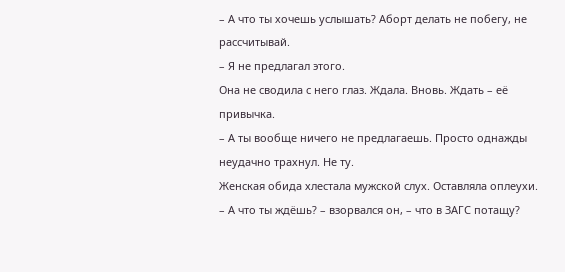– А что ты хочешь услышать? Аборт делать не побегу, не рассчитывай.
– Я не предлагал этого.
Она не сводила с него глаз. Ждала. Вновь. Ждать – её привычка.
– А ты вообще ничего не предлагаешь. Просто однажды неудачно трахнул. Не ту.
Женская обида хлестала мужской слух. Оставляла оплеухи.
– А что ты ждёшь? – взорвался он, – что в ЗАГС потащу?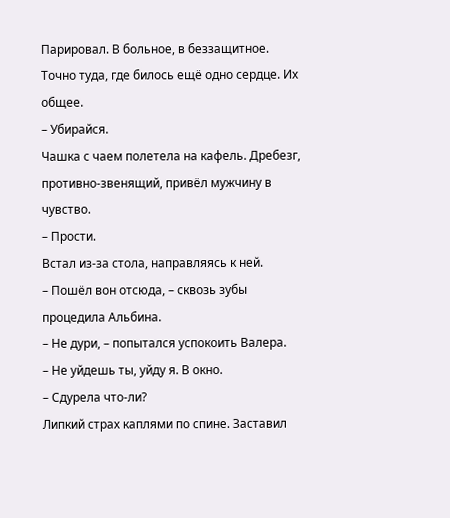Парировал. В больное, в беззащитное. Точно туда, где билось ещё одно сердце. Их общее.
– Убирайся.
Чашка с чаем полетела на кафель. Дребезг, противно-звенящий, привёл мужчину в чувство.
– Прости.
Встал из-за стола, направляясь к ней.
– Пошёл вон отсюда, – сквозь зубы процедила Альбина.
– Не дури, – попытался успокоить Валера.
– Не уйдешь ты, уйду я. В окно.
– Сдурела что-ли?
Липкий страх каплями по спине. Заставил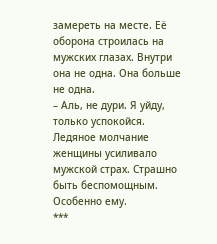замереть на месте. Её оборона строилась на мужских глазах. Внутри она не одна. Она больше не одна.
– Аль, не дури. Я уйду, только успокойся.
Ледяное молчание женщины усиливало мужской страх. Страшно быть беспомощным. Особенно ему.
***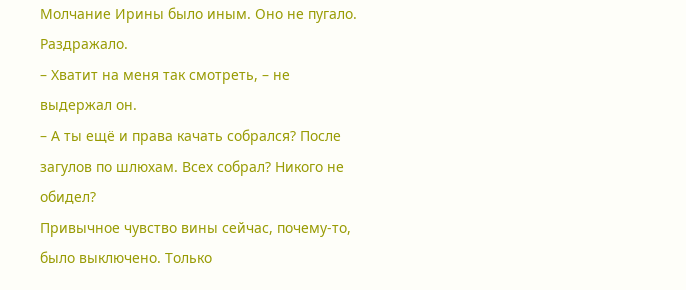Молчание Ирины было иным. Оно не пугало. Раздражало.
– Хватит на меня так смотреть, – не выдержал он.
– А ты ещё и права качать собрался? После загулов по шлюхам. Всех собрал? Никого не обидел?
Привычное чувство вины сейчас, почему-то, было выключено. Только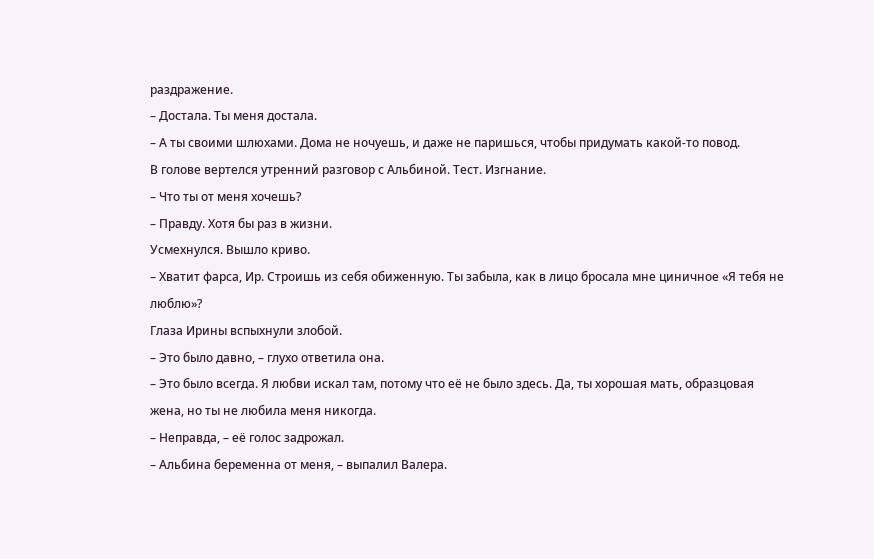раздражение.
– Достала. Ты меня достала.
– А ты своими шлюхами. Дома не ночуешь, и даже не паришься, чтобы придумать какой-то повод.
В голове вертелся утренний разговор с Альбиной. Тест. Изгнание.
– Что ты от меня хочешь?
– Правду. Хотя бы раз в жизни.
Усмехнулся. Вышло криво.
– Хватит фарса, Ир. Строишь из себя обиженную. Ты забыла, как в лицо бросала мне циничное «Я тебя не люблю»?
Глаза Ирины вспыхнули злобой.
– Это было давно, – глухо ответила она.
– Это было всегда. Я любви искал там, потому что её не было здесь. Да, ты хорошая мать, образцовая жена, но ты не любила меня никогда.
– Неправда, – её голос задрожал.
– Альбина беременна от меня, – выпалил Валера.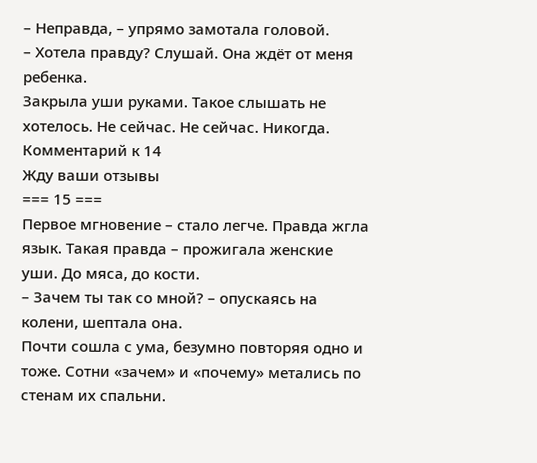– Неправда, – упрямо замотала головой.
– Хотела правду? Слушай. Она ждёт от меня ребенка.
Закрыла уши руками. Такое слышать не хотелось. Не сейчас. Не сейчас. Никогда.
Комментарий к 14
Жду ваши отзывы
=== 15 ===
Первое мгновение – стало легче. Правда жгла язык. Такая правда – прожигала женские уши. До мяса, до кости.
– Зачем ты так со мной? – опускаясь на колени, шептала она.
Почти сошла с ума, безумно повторяя одно и тоже. Сотни «зачем» и «почему» метались по стенам их спальни.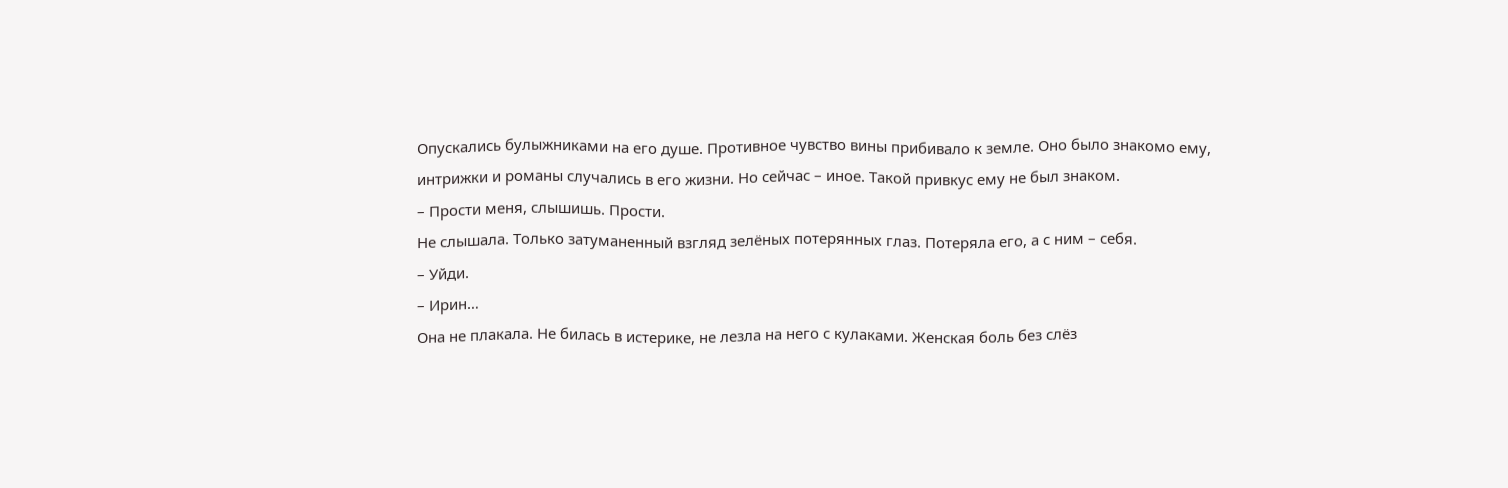Опускались булыжниками на его душе. Противное чувство вины прибивало к земле. Оно было знакомо ему, интрижки и романы случались в его жизни. Но сейчас – иное. Такой привкус ему не был знаком.
– Прости меня, слышишь. Прости.
Не слышала. Только затуманенный взгляд зелёных потерянных глаз. Потеряла его, а с ним – себя.
– Уйди.
– Ирин…
Она не плакала. Не билась в истерике, не лезла на него с кулаками. Женская боль без слёз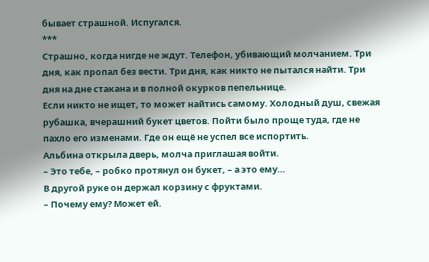бывает страшной. Испугался.
***
Страшно, когда нигде не ждут. Телефон, убивающий молчанием. Три дня, как пропал без вести. Три дня, как никто не пытался найти. Три дня на дне стакана и в полной окурков пепельнице.
Если никто не ищет, то может найтись самому. Холодный душ, свежая рубашка, вчерашний букет цветов. Пойти было проще туда, где не пахло его изменами. Где он ещё не успел все испортить.
Альбина открыла дверь, молча приглашая войти.
– Это тебе, – робко протянул он букет, – а это ему…
В другой руке он держал корзину с фруктами.
– Почему ему? Может ей.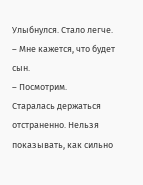Улыбнулся. Стало легче.
– Мне кажется, что будет сын.
– Посмотрим.
Старалась держаться отстраненно. Нельзя показывать, как сильно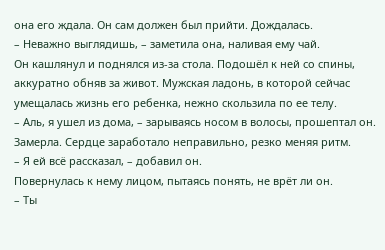она его ждала. Он сам должен был прийти. Дождалась.
– Неважно выглядишь, – заметила она, наливая ему чай.
Он кашлянул и поднялся из-за стола. Подошёл к ней со спины, аккуратно обняв за живот. Мужская ладонь, в которой сейчас умещалась жизнь его ребенка, нежно скользила по ее телу.
– Аль, я ушел из дома, – зарываясь носом в волосы, прошептал он.
Замерла. Сердце заработало неправильно, резко меняя ритм.
– Я ей всё рассказал, – добавил он.
Повернулась к нему лицом, пытаясь понять, не врёт ли он.
– Ты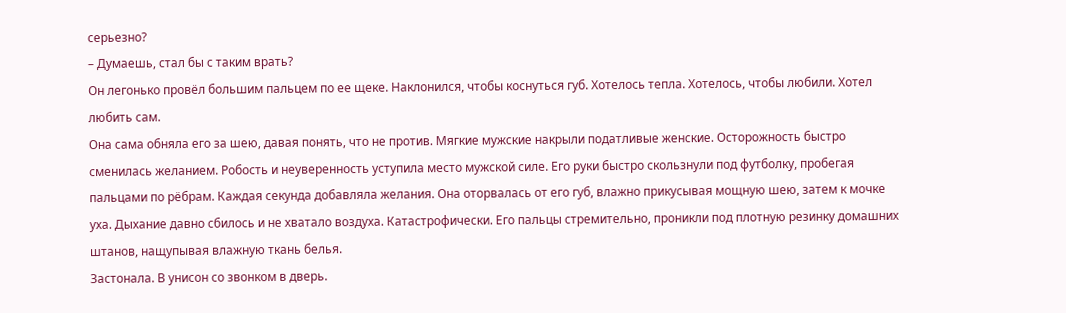серьезно?
– Думаешь, стал бы с таким врать?
Он легонько провёл большим пальцем по ее щеке. Наклонился, чтобы коснуться губ. Хотелось тепла. Хотелось, чтобы любили. Хотел любить сам.
Она сама обняла его за шею, давая понять, что не против. Мягкие мужские накрыли податливые женские. Осторожность быстро сменилась желанием. Робость и неуверенность уступила место мужской силе. Его руки быстро скользнули под футболку, пробегая пальцами по рёбрам. Каждая секунда добавляла желания. Она оторвалась от его губ, влажно прикусывая мощную шею, затем к мочке уха. Дыхание давно сбилось и не хватало воздуха. Катастрофически. Его пальцы стремительно, проникли под плотную резинку домашних штанов, нащупывая влажную ткань белья.
Застонала. В унисон со звонком в дверь.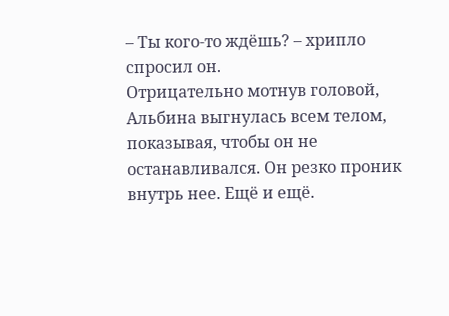– Ты кого-то ждёшь? – хрипло спросил он.
Отрицательно мотнув головой, Альбина выгнулась всем телом, показывая, чтобы он не останавливался. Он резко проник внутрь нее. Ещё и ещё.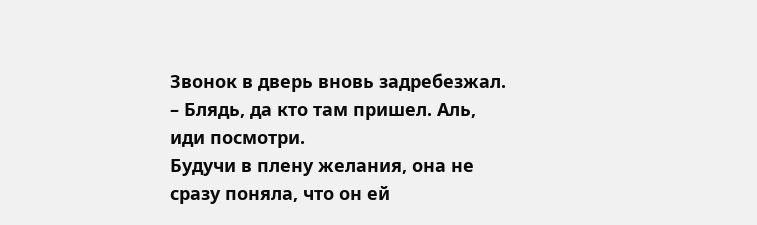Звонок в дверь вновь задребезжал.
– Блядь, да кто там пришел. Аль, иди посмотри.
Будучи в плену желания, она не сразу поняла, что он ей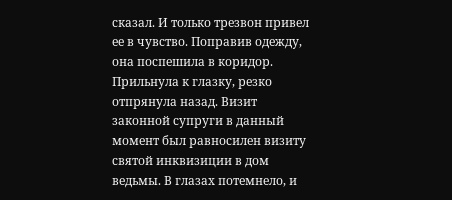сказал. И только трезвон привел ее в чувство. Поправив одежду, она поспешила в коридор. Прильнула к глазку, резко отпрянула назад. Визит законной супруги в данный момент был равносилен визиту святой инквизиции в дом ведьмы. В глазах потемнело, и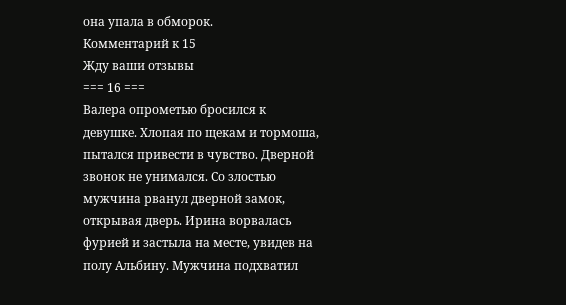она упала в обморок.
Комментарий к 15
Жду ваши отзывы
=== 16 ===
Валера опрометью бросился к девушке. Хлопая по щекам и тормоша, пытался привести в чувство. Дверной звонок не унимался. Со злостью мужчина рванул дверной замок, открывая дверь. Ирина ворвалась фурией и застыла на месте, увидев на полу Альбину. Мужчина подхватил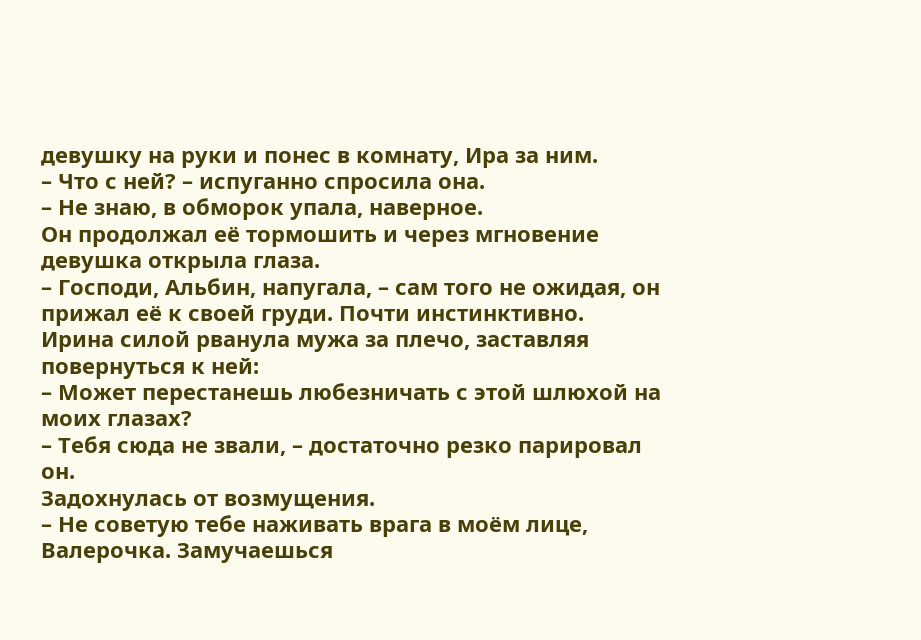девушку на руки и понес в комнату, Ира за ним.
– Что с ней? – испуганно спросила она.
– Не знаю, в обморок упала, наверное.
Он продолжал её тормошить и через мгновение девушка открыла глаза.
– Господи, Альбин, напугала, – сам того не ожидая, он прижал её к своей груди. Почти инстинктивно.
Ирина силой рванула мужа за плечо, заставляя повернуться к ней:
– Может перестанешь любезничать с этой шлюхой на моих глазах?
– Тебя сюда не звали, – достаточно резко парировал он.
Задохнулась от возмущения.
– Не советую тебе наживать врага в моём лице, Валерочка. Замучаешься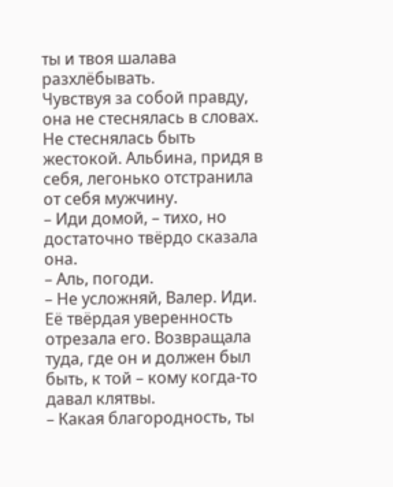ты и твоя шалава разхлёбывать.
Чувствуя за собой правду, она не стеснялась в словах. Не стеснялась быть жестокой. Альбина, придя в себя, легонько отстранила от себя мужчину.
– Иди домой, – тихо, но достаточно твёрдо сказала она.
– Аль, погоди.
– Не усложняй, Валер. Иди.
Её твёрдая уверенность отрезала его. Возвращала туда, где он и должен был быть, к той – кому когда-то давал клятвы.
– Какая благородность, ты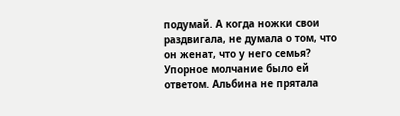подумай. А когда ножки свои раздвигала, не думала о том, что он женат, что у него семья?
Упорное молчание было ей ответом. Альбина не прятала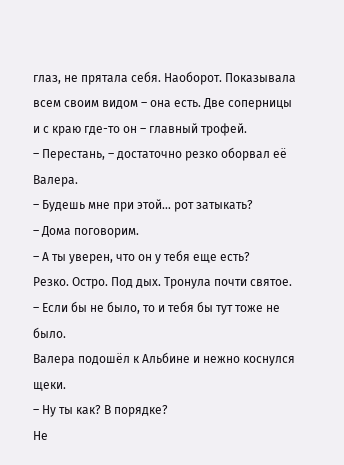глаз, не прятала себя. Наоборот. Показывала всем своим видом – она есть. Две соперницы и с краю где-то он – главный трофей.
– Перестань, – достаточно резко оборвал её Валера.
– Будешь мне при этой… рот затыкать?
– Дома поговорим.
– А ты уверен, что он у тебя еще есть?
Резко. Остро. Под дых. Тронула почти святое.
– Если бы не было, то и тебя бы тут тоже не было.
Валера подошёл к Альбине и нежно коснулся щеки.
– Ну ты как? В порядке?
Не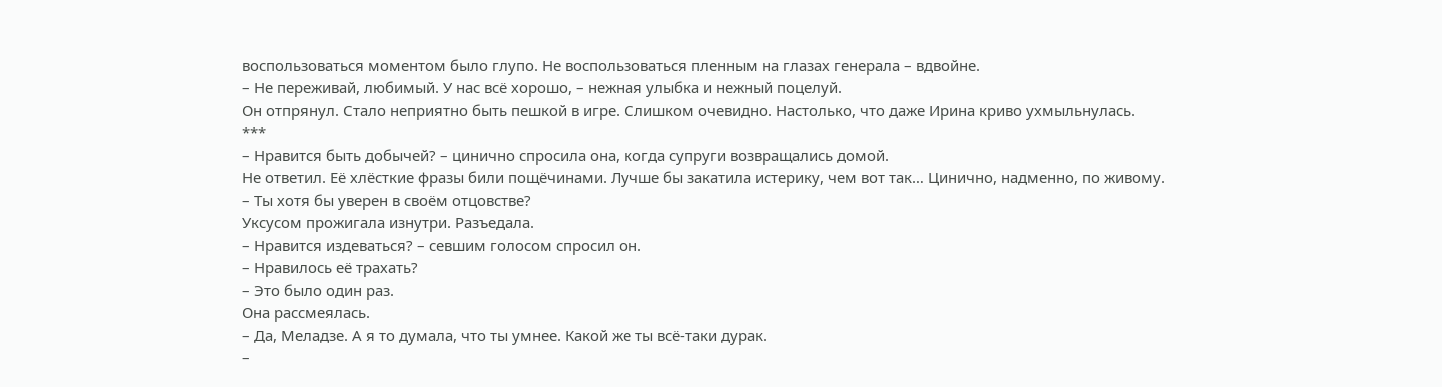воспользоваться моментом было глупо. Не воспользоваться пленным на глазах генерала – вдвойне.
– Не переживай, любимый. У нас всё хорошо, – нежная улыбка и нежный поцелуй.
Он отпрянул. Стало неприятно быть пешкой в игре. Слишком очевидно. Настолько, что даже Ирина криво ухмыльнулась.
***
– Нравится быть добычей? – цинично спросила она, когда супруги возвращались домой.
Не ответил. Её хлёсткие фразы били пощёчинами. Лучше бы закатила истерику, чем вот так… Цинично, надменно, по живому.
– Ты хотя бы уверен в своём отцовстве?
Уксусом прожигала изнутри. Разъедала.
– Нравится издеваться? – севшим голосом спросил он.
– Нравилось её трахать?
– Это было один раз.
Она рассмеялась.
– Да, Меладзе. А я то думала, что ты умнее. Какой же ты всё-таки дурак.
–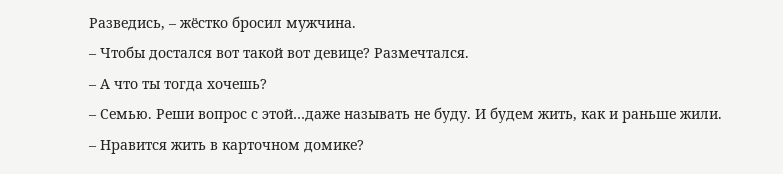Разведись, – жёстко бросил мужчина.
– Чтобы достался вот такой вот девице? Размечтался.
– А что ты тогда хочешь?
– Семью. Реши вопрос с этой…даже называть не буду. И будем жить, как и раньше жили.
– Нравится жить в карточном домике?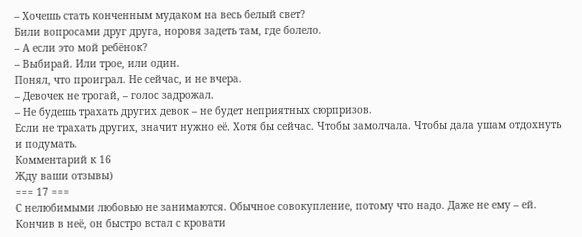– Хочешь стать конченным мудаком на весь белый свет?
Били вопросами друг друга, норовя задеть там, где болело.
– А если это мой ребёнок?
– Выбирай. Или трое, или один.
Понял, что проиграл. Не сейчас, и не вчера.
– Девочек не трогай, – голос задрожал.
– Не будешь трахать других девок – не будет неприятных сюрпризов.
Если не трахать других, значит нужно её. Хотя бы сейчас. Чтобы замолчала. Чтобы дала ушам отдохнуть и подумать.
Комментарий к 16
Жду ваши отзывы)
=== 17 ===
С нелюбимыми любовью не занимаются. Обычное совокупление, потому что надо. Даже не ему – ей. Кончив в неё, он быстро встал с кровати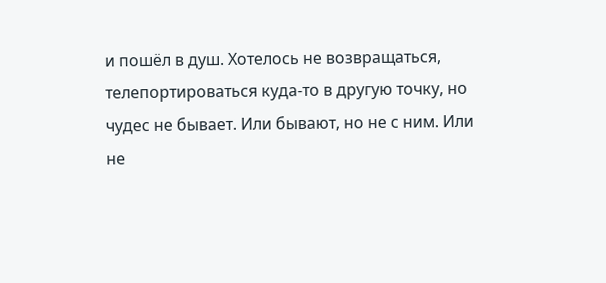и пошёл в душ. Хотелось не возвращаться, телепортироваться куда-то в другую точку, но чудес не бывает. Или бывают, но не с ним. Или не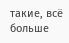такие, всё больше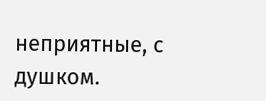неприятные, с душком.